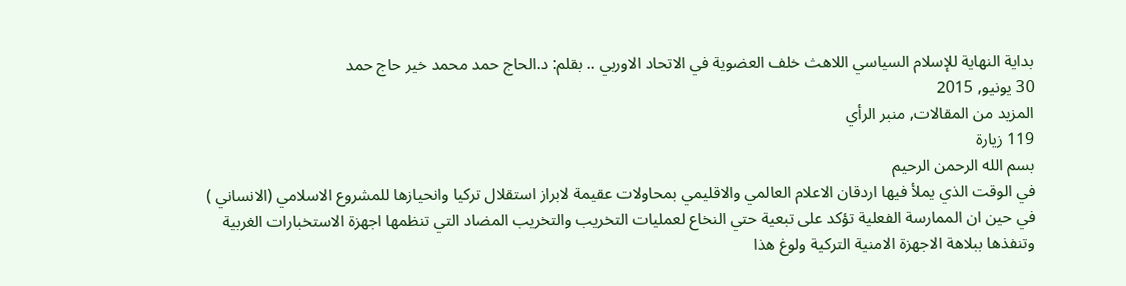بداية النهاية للإسلام السياسي اللاهث خلف العضوية في الاتحاد الاوربي .. بقلم: د.الحاج حمد محمد خير حاج حمد
30 يونيو, 2015
المزيد من المقالات, منبر الرأي
119 زيارة
بسم الله الرحمن الرحيم
في الوقت الذي يملأ فيها اردقان الاعلام العالمي والاقليمي بمحاولات عقيمة لابراز استقلال تركيا وانحيازها للمشروع الاسلامي (الانساني ) في حين ان الممارسة الفعلية تؤكد على تبعية حتي النخاع لعمليات التخريب والتخريب المضاد التي تنظمها اجهزة الاستخبارات الغربية وتنفذها ببلاهة الاجهزة الامنية التركية ولوغ هذا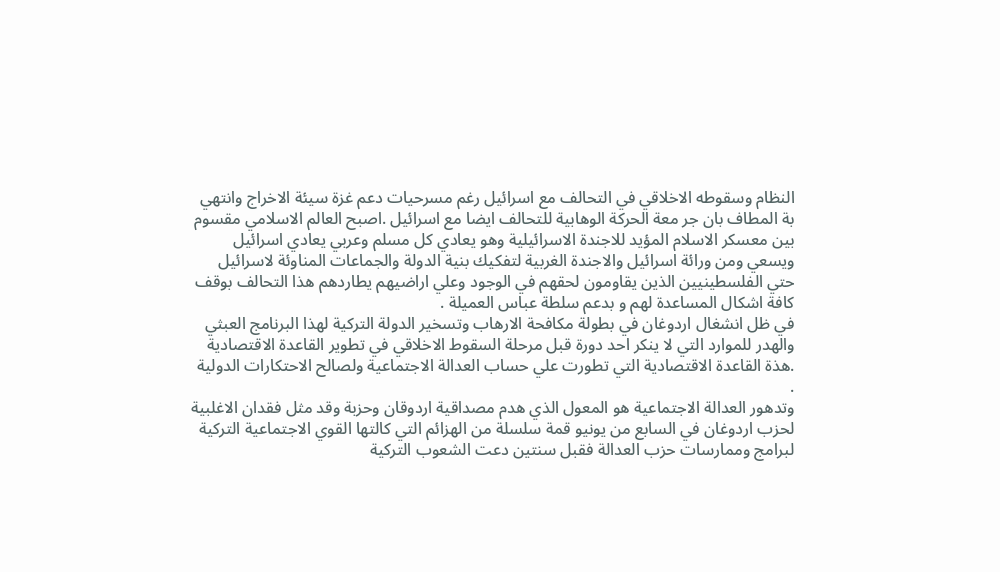النظام وسقوطه الاخلاقي في التحالف مع اسرائيل رغم مسرحيات دعم غزة سيئة الاخراج وانتهي بة المطاف بان جر معة الحركة الوهابية للتحالف ايضا مع اسرائيل .اصبح العالم الاسلامي مقسوم بين معسكر الاسلام المؤيد للاجندة الاسرائيلية وهو يعادي كل مسلم وعربي يعادي اسرائيل ويسعي ومن ورائة اسرائيل والاجندة الغربية لتفكيك بنية الدولة والجماعات المناوئة لاسرائيل حتي الفلسطينيين الذين يقاومون لحقهم في الوجود وعلي اراضيهم يطاردهم هذا التحالف بوقف كافة اشكال المساعدة لهم و بدعم سلطة عباس العميلة .
في ظل انشغال اردوغان في بطولة مكافحة الارهاب وتسخير الدولة التركية لهذا البرنامج العبثي والهدر للموارد التي لا ينكر احد دورة قبل مرحلة السقوط الاخلاقي في تطوير القاعدة الاقتصادية .هذة القاعدة الاقتصادية التي تطورت علي حساب العدالة الاجتماعية ولصالح الاحتكارات الدولية .
وتدهور العدالة الاجتماعية هو المعول الذي هدم مصداقية اردوقان وحزبة وقد مثل فقدان الاغلبية لحزب اردوغان في السابع من يونيو قمة سلسلة من الهزائم التي كالتها القوي الاجتماعية التركية لبرامج وممارسات حزب العدالة فقبل سنتين دعت الشعوب التركية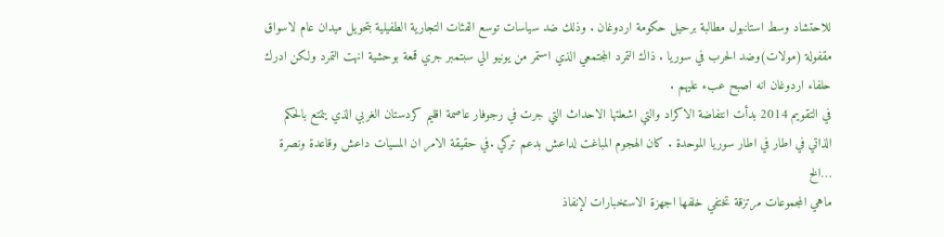للاحتشاد وسط استانبول مطالبة برحيل حكومة اردوغان . وذلك ضد سياسات توسع الفئات التجارية الطفيلية بتحويل ميدان عام لاسواق مقفولة (مولات)وضد الحرب في سوريا . ذاك التمرد المجتمعي الذي استمر من يونيو الي سبتمبر جري قمعة بوحشية انهت التمرد ولكن ادرك حلفاء اردوغان انه اصبح عبء عليهم .
في التقويم 2014 بدأت انتفاضة الاكراد والتي اشعلتها الاحداث التي جرت في رجوفار عاصمة اقليم كردستان الغربي الذي يتمتع بالحكم الذاتي في اطار في اطار سوريا الموحدة . كان الهجوم المباغت لداعش بدعم تركي .في حقيقة الامر ان المسيات داعش وقاعدة ونصرة …الخ
ماهي المجموعات مرتزقة تختفي خلفها اجهزة الاستخبارات لإنفاذ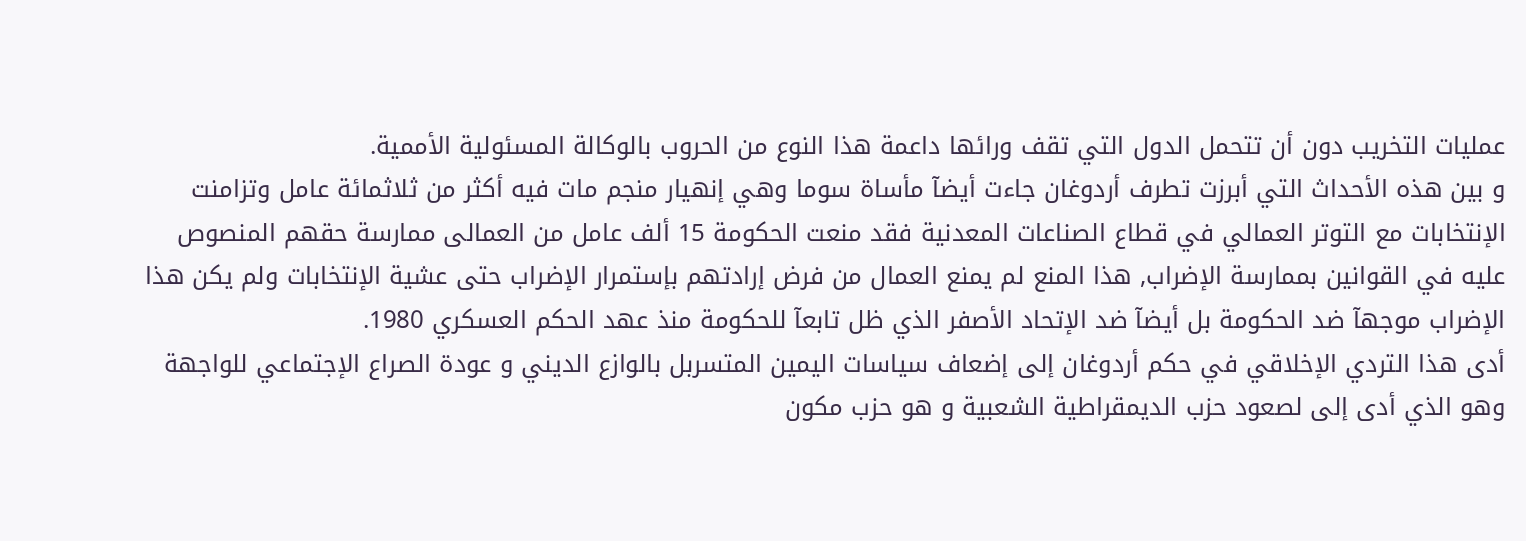عمليات التخريب دون أن تتحمل الدول التي تقف ورائها داعمة هذا النوع من الحروب بالوكالة المسئولية الأممية.
و بين هذه الأحداث التي أبرزت تطرف أردوغان جاءت أيضآ مأساة سوما وهي إنهيار منجم مات فيه أكثر من ثلاثمائة عامل وتزامنت الإنتخابات مع التوتر العمالي في قطاع الصناعات المعدنية فقد منعت الحكومة 15 ألف عامل من العمالى ممارسة حقهم المنصوص عليه في القوانين بممارسة الإضراب, هذا المنع لم يمنع العمال من فرض إرادتهم بإستمرار الإضراب حتى عشية الإنتخابات ولم يكن هذا الإضراب موجهآ ضد الحكومة بل أيضآ ضد الإتحاد الأصفر الذي ظل تابعآ للحكومة منذ عهد الحكم العسكري 1980.
أدى هذا التردي الإخلاقي في حكم أردوغان إلى إضعاف سياسات اليمين المتسربل بالوازع الديني و عودة الصراع الإجتماعي للواجهة وهو الذي أدى إلى لصعود حزب الديمقراطية الشعبية و هو حزب مكون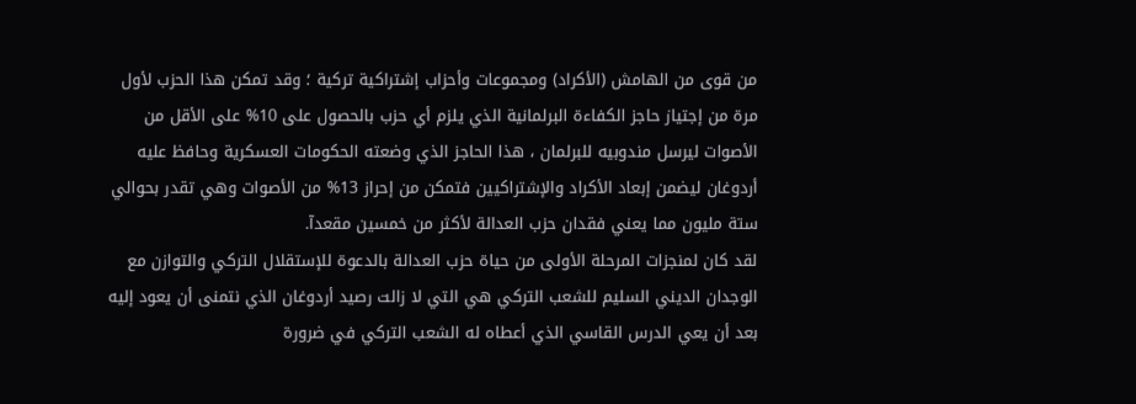من قوى من الهامش (الأكراد) ومجموعات وأحزاب إشتراكية تركية ؛ وقد تمكن هذا الحزب لأول مرة من إجتياز حاجز الكفاءة البرلمانية الذي يلزم أي حزب بالحصول على 10% على الأقل من الأصوات ليرسل مندوبيه للبرلمان ، هذا الحاجز الذي وضعته الحكومات العسكرية وحافظ عليه أردوغان ليضمن إبعاد الأكراد والإشتراكيين فتمكن من إحراز 13% من الأصوات وهي تقدر بحوالي ستة مليون مما يعني فقدان حزب العدالة لأكثر من خمسين مقعدآ.
لقد كان لمنجزات المرحلة الأولى من حياة حزب العدالة بالدعوة للإستقلال التركي والتوازن مع الوجدان الديني السليم للشعب التركي هي التي لا زالت رصيد أردوغان الذي نتمنى أن يعود إليه بعد أن يعي الدرس القاسي الذي أعطاه له الشعب التركي في ضرورة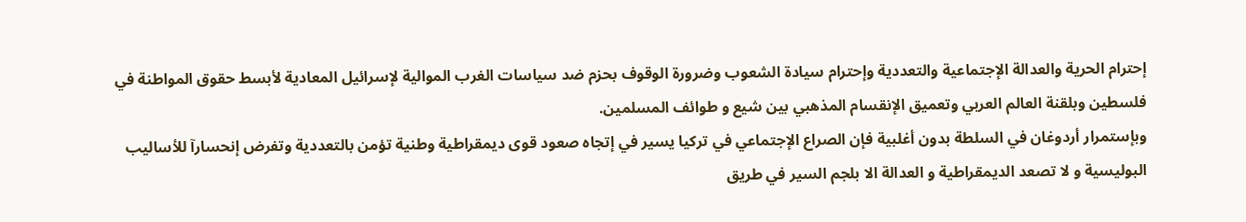إحترام الحرية والعدالة الإجتماعية والتعددية وإحترام سيادة الشعوب وضرورة الوقوف بحزم ضد سياسات الغرب الموالية لإسرائيل المعادية لأبسط حقوق المواطنة في فلسطين وبلقنة العالم العربي وتعميق الإنقسام المذهبي بين شيع و طوائف المسلمين.
وبإستمرار أردوغان في السلطة بدون أغلبية فإن الصراع الإجتماعي في تركيا يسير في إتجاه صعود قوى ديمقراطية وطنية تؤمن بالتعددية وتفرض إنحسارآ للأساليب البوليسية و لا تصعد الديمقراطية و العدالة الا بلجم السير في طريق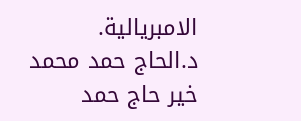الامبريالية.
د.الحاج حمد محمد خير حاج حمد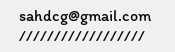sahdcg@gmail.com
//////////////////